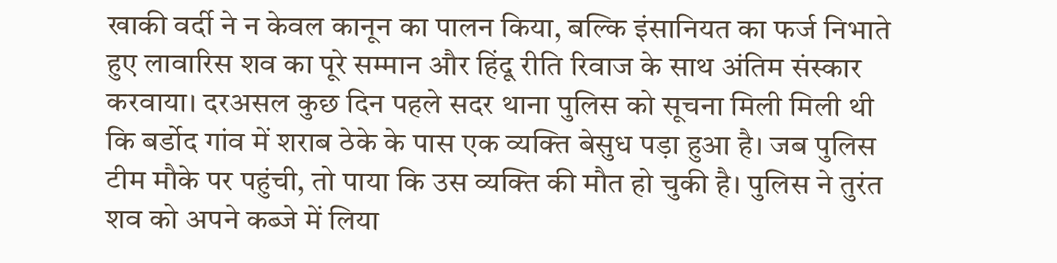खाकी वर्दी ने न केवल कानून का पालन किया, बल्कि इंसानियत का फर्ज निभाते हुए लावारिस शव का पूरे सम्मान और हिंदू रीति रिवाज के साथ अंतिम संस्कार करवाया। दरअसल कुछ दिन पहले सदर थाना पुलिस को सूचना मिली मिली थी कि बर्डोद गांव में शराब ठेके के पास एक व्यक्ति बेसुध पड़ा हुआ है। जब पुलिस टीम मौके पर पहुंची, तो पाया कि उस व्यक्ति की मौत हो चुकी है। पुलिस ने तुरंत शव को अपने कब्जे में लिया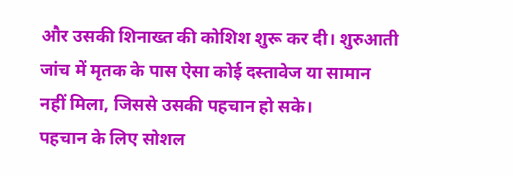और उसकी शिनाख्त की कोशिश शुरू कर दी। शुरुआती जांच में मृतक के पास ऐसा कोई दस्तावेज या सामान नहीं मिला, जिससे उसकी पहचान हो सके।
पहचान के लिए सोशल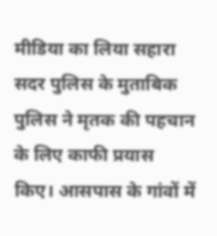मीडिया का लिया सहारा
सदर पुलिस के मुताबिक पुलिस ने मृतक की पहचान के लिए काफी प्रयास किए। आसपास के गांवों में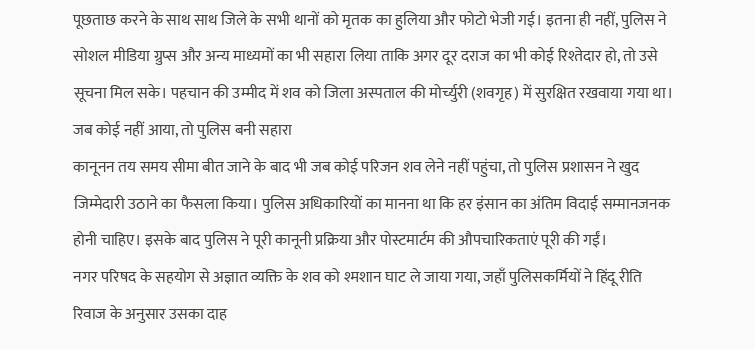पूछताछ करने के साथ साथ जिले के सभी थानों को मृतक का हुलिया और फोटो भेजी गई। इतना ही नहीं, पुलिस ने सोशल मीडिया ग्रुप्स और अन्य माध्यमों का भी सहारा लिया ताकि अगर दूर दराज का भी कोई रिश्तेदार हो, तो उसे सूचना मिल सके। पहचान की उम्मीद में शव को जिला अस्पताल की मोर्च्युरी (शवगृह) में सुरक्षित रखवाया गया था।
जब कोई नहीं आया, तो पुलिस बनी सहारा
कानूनन तय समय सीमा बीत जाने के बाद भी जब कोई परिजन शव लेने नहीं पहुंचा, तो पुलिस प्रशासन ने खुद जिम्मेदारी उठाने का फैसला किया। पुलिस अधिकारियों का मानना था कि हर इंसान का अंतिम विदाई सम्मानजनक होनी चाहिए। इसके बाद पुलिस ने पूरी कानूनी प्रक्रिया और पोस्टमार्टम की औपचारिकताएं पूरी की गईं।
नगर परिषद के सहयोग से अज्ञात व्यक्ति के शव को श्मशान घाट ले जाया गया, जहाँ पुलिसकर्मियों ने हिंदू रीति रिवाज के अनुसार उसका दाह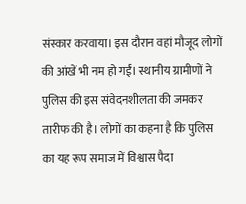संस्कार करवाया। इस दौरान वहां मौजूद लोगों की आंखें भी नम हो गईं। स्थानीय ग्रामीणों ने पुलिस की इस संवेदनशीलता की जमकर तारीफ की है। लोगों का कहना है कि पुलिस का यह रूप समाज में विश्वास पैदा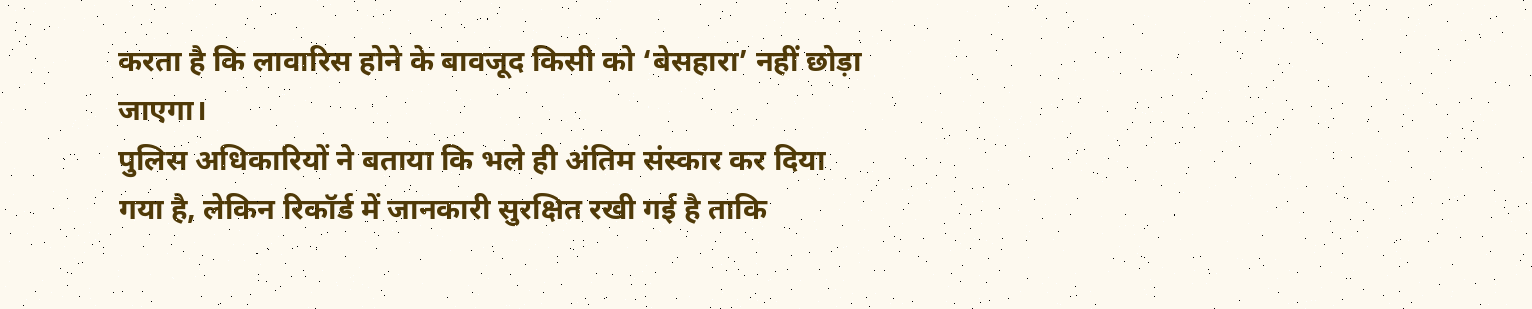करता है कि लावारिस होने के बावजूद किसी को ‘बेसहारा’ नहीं छोड़ा जाएगा।
पुलिस अधिकारियों ने बताया कि भले ही अंतिम संस्कार कर दिया गया है, लेकिन रिकॉर्ड में जानकारी सुरक्षित रखी गई है ताकि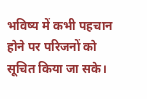भविष्य में कभी पहचान होने पर परिजनों को सूचित किया जा सके।